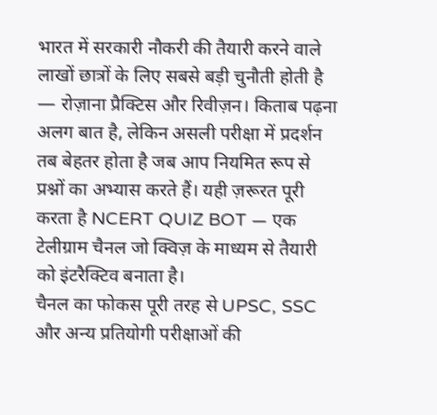भारत में सरकारी नौकरी की तैयारी करने वाले लाखों छात्रों के लिए सबसे बड़ी चुनौती होती है — रोज़ाना प्रैक्टिस और रिवीज़न। किताब पढ़ना अलग बात है, लेकिन असली परीक्षा में प्रदर्शन तब बेहतर होता है जब आप नियमित रूप से प्रश्नों का अभ्यास करते हैं। यही ज़रूरत पूरी करता है NCERT QUIZ BOT — एक टेलीग्राम चैनल जो क्विज़ के माध्यम से तैयारी को इंटरैक्टिव बनाता है।
चैनल का फोकस पूरी तरह से UPSC, SSC और अन्य प्रतियोगी परीक्षाओं की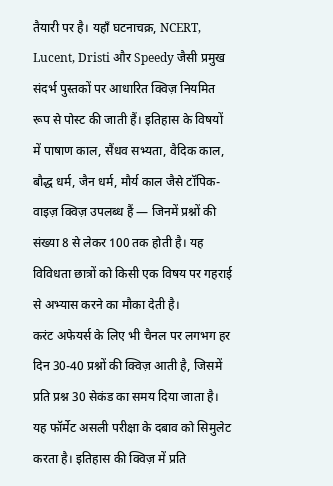तैयारी पर है। यहाँ घटनाचक्र, NCERT, Lucent, Dristi और Speedy जैसी प्रमुख संदर्भ पुस्तकों पर आधारित क्विज़ नियमित रूप से पोस्ट की जाती हैं। इतिहास के विषयों में पाषाण काल, सैंधव सभ्यता, वैदिक काल, बौद्ध धर्म, जैन धर्म, मौर्य काल जैसे टॉपिक-वाइज़ क्विज़ उपलब्ध हैं — जिनमें प्रश्नों की संख्या 8 से लेकर 100 तक होती है। यह विविधता छात्रों को किसी एक विषय पर गहराई से अभ्यास करने का मौका देती है।
करंट अफेयर्स के लिए भी चैनल पर लगभग हर दिन 30-40 प्रश्नों की क्विज़ आती है, जिसमें प्रति प्रश्न 30 सेकंड का समय दिया जाता है। यह फॉर्मेट असली परीक्षा के दबाव को सिमुलेट करता है। इतिहास की क्विज़ में प्रति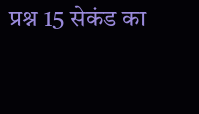प्रश्न 15 सेकंड का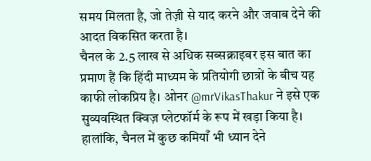समय मिलता है, जो तेज़ी से याद करने और जवाब देने की आदत विकसित करता है।
चैनल के 2.5 लाख से अधिक सब्सक्राइबर इस बात का प्रमाण हैं कि हिंदी माध्यम के प्रतियोगी छात्रों के बीच यह काफी लोकप्रिय है। ओनर @mrVikasThakur ने इसे एक सुव्यवस्थित क्विज़ प्लेटफॉर्म के रूप में खड़ा किया है।
हालांकि, चैनल में कुछ कमियाँ भी ध्यान देने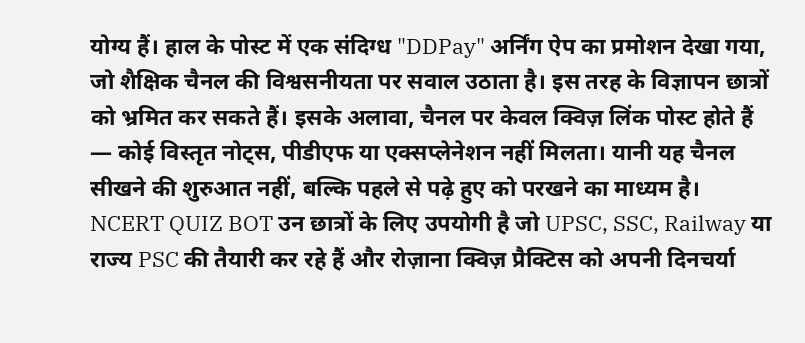योग्य हैं। हाल के पोस्ट में एक संदिग्ध "DDPay" अर्निंग ऐप का प्रमोशन देखा गया, जो शैक्षिक चैनल की विश्वसनीयता पर सवाल उठाता है। इस तरह के विज्ञापन छात्रों को भ्रमित कर सकते हैं। इसके अलावा, चैनल पर केवल क्विज़ लिंक पोस्ट होते हैं — कोई विस्तृत नोट्स, पीडीएफ या एक्सप्लेनेशन नहीं मिलता। यानी यह चैनल सीखने की शुरुआत नहीं, बल्कि पहले से पढ़े हुए को परखने का माध्यम है।
NCERT QUIZ BOT उन छात्रों के लिए उपयोगी है जो UPSC, SSC, Railway या राज्य PSC की तैयारी कर रहे हैं और रोज़ाना क्विज़ प्रैक्टिस को अपनी दिनचर्या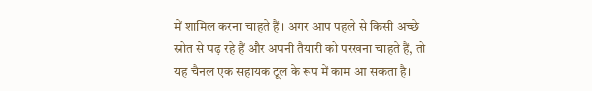में शामिल करना चाहते हैं। अगर आप पहले से किसी अच्छे स्रोत से पढ़ रहे हैं और अपनी तैयारी को परखना चाहते हैं, तो यह चैनल एक सहायक टूल के रूप में काम आ सकता है।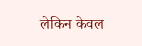लेकिन केवल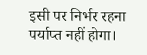इसी पर निर्भर रहना पर्याप्त नहीं होगा।